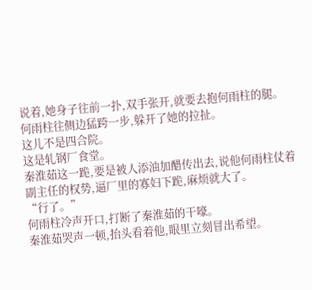说着,她身子往前一扑,双手张开,就要去抱何雨柱的腿。
何雨柱往侧边猛跨一步,躲开了她的拉扯。
这儿不是四合院。
这是轧钢厂食堂。
秦淮茹这一跪,要是被人添油加醋传出去,说他何雨柱仗着副主任的权势,逼厂里的寡妇下跪,麻烦就大了。
“行了。”
何雨柱冷声开口,打断了秦淮茹的干嚎。
秦淮茹哭声一顿,抬头看着他,眼里立刻冒出希望。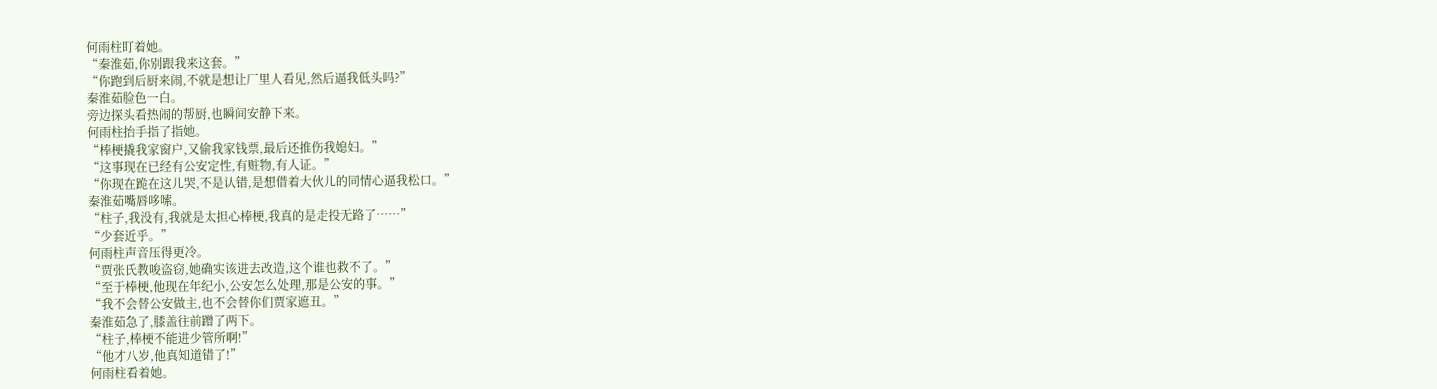何雨柱盯着她。
“秦淮茹,你别跟我来这套。”
“你跑到后厨来闹,不就是想让厂里人看见,然后逼我低头吗?”
秦淮茹脸色一白。
旁边探头看热闹的帮厨,也瞬间安静下来。
何雨柱抬手指了指她。
“棒梗撬我家窗户,又偷我家钱票,最后还推伤我媳妇。”
“这事现在已经有公安定性,有赃物,有人证。”
“你现在跪在这儿哭,不是认错,是想借着大伙儿的同情心逼我松口。”
秦淮茹嘴唇哆嗦。
“柱子,我没有,我就是太担心棒梗,我真的是走投无路了……”
“少套近乎。”
何雨柱声音压得更冷。
“贾张氏教唆盗窃,她确实该进去改造,这个谁也救不了。”
“至于棒梗,他现在年纪小,公安怎么处理,那是公安的事。”
“我不会替公安做主,也不会替你们贾家遮丑。”
秦淮茹急了,膝盖往前蹭了两下。
“柱子,棒梗不能进少管所啊!”
“他才八岁,他真知道错了!”
何雨柱看着她。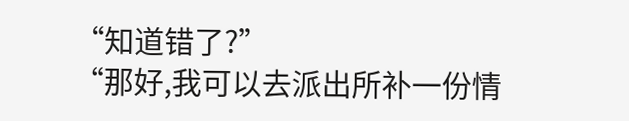“知道错了?”
“那好,我可以去派出所补一份情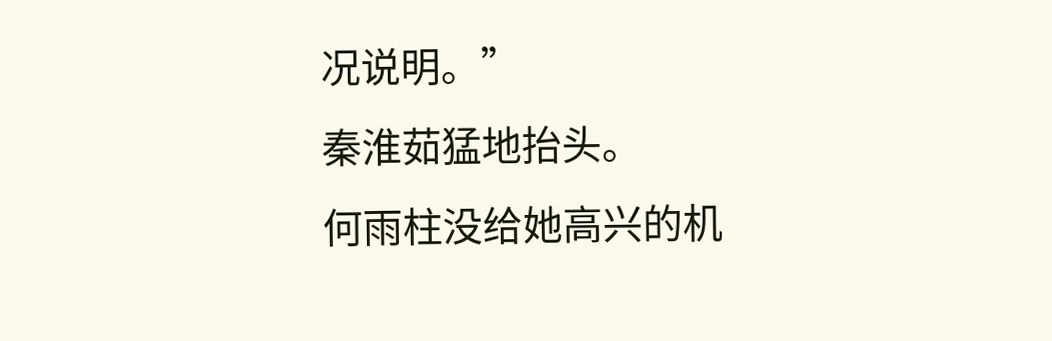况说明。”
秦淮茹猛地抬头。
何雨柱没给她高兴的机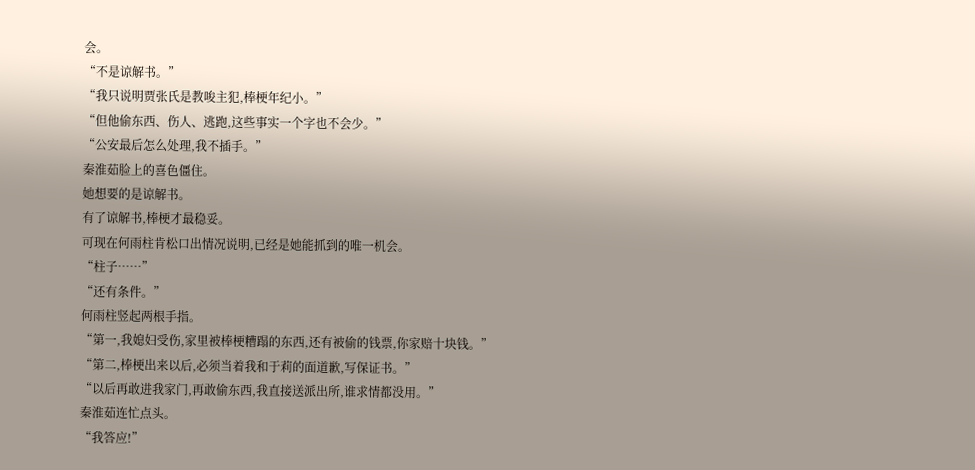会。
“不是谅解书。”
“我只说明贾张氏是教唆主犯,棒梗年纪小。”
“但他偷东西、伤人、逃跑,这些事实一个字也不会少。”
“公安最后怎么处理,我不插手。”
秦淮茹脸上的喜色僵住。
她想要的是谅解书。
有了谅解书,棒梗才最稳妥。
可现在何雨柱肯松口出情况说明,已经是她能抓到的唯一机会。
“柱子……”
“还有条件。”
何雨柱竖起两根手指。
“第一,我媳妇受伤,家里被棒梗糟蹋的东西,还有被偷的钱票,你家赔十块钱。”
“第二,棒梗出来以后,必须当着我和于莉的面道歉,写保证书。”
“以后再敢进我家门,再敢偷东西,我直接送派出所,谁求情都没用。”
秦淮茹连忙点头。
“我答应!”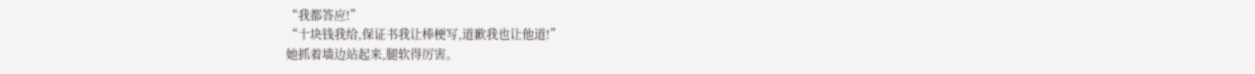“我都答应!”
“十块钱我给,保证书我让棒梗写,道歉我也让他道!”
她抓着墙边站起来,腿软得厉害。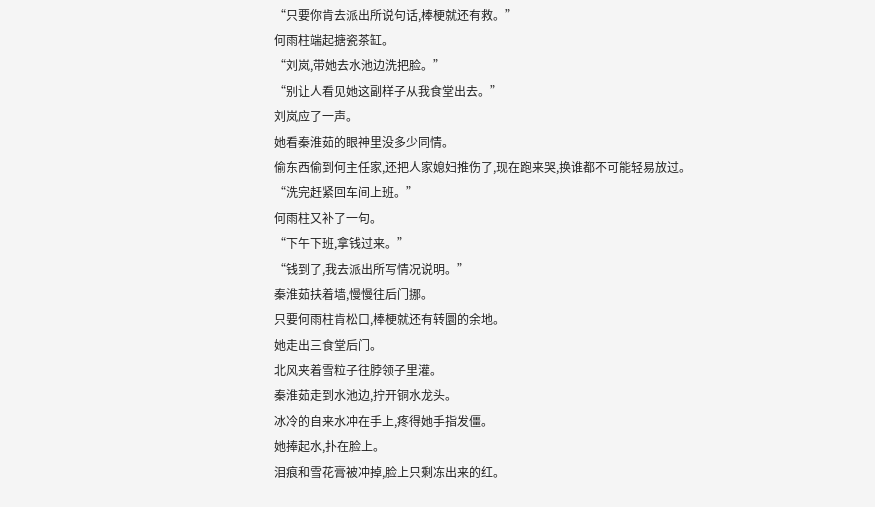“只要你肯去派出所说句话,棒梗就还有救。”
何雨柱端起搪瓷茶缸。
“刘岚,带她去水池边洗把脸。”
“别让人看见她这副样子从我食堂出去。”
刘岚应了一声。
她看秦淮茹的眼神里没多少同情。
偷东西偷到何主任家,还把人家媳妇推伤了,现在跑来哭,换谁都不可能轻易放过。
“洗完赶紧回车间上班。”
何雨柱又补了一句。
“下午下班,拿钱过来。”
“钱到了,我去派出所写情况说明。”
秦淮茹扶着墙,慢慢往后门挪。
只要何雨柱肯松口,棒梗就还有转圜的余地。
她走出三食堂后门。
北风夹着雪粒子往脖领子里灌。
秦淮茹走到水池边,拧开铜水龙头。
冰冷的自来水冲在手上,疼得她手指发僵。
她捧起水,扑在脸上。
泪痕和雪花膏被冲掉,脸上只剩冻出来的红。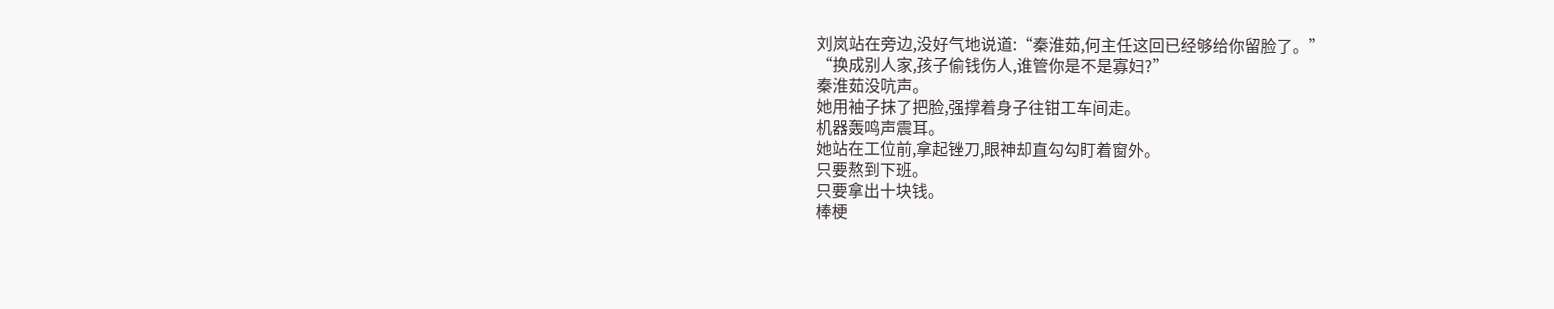刘岚站在旁边,没好气地说道:“秦淮茹,何主任这回已经够给你留脸了。”
“换成别人家,孩子偷钱伤人,谁管你是不是寡妇?”
秦淮茹没吭声。
她用袖子抹了把脸,强撑着身子往钳工车间走。
机器轰鸣声震耳。
她站在工位前,拿起锉刀,眼神却直勾勾盯着窗外。
只要熬到下班。
只要拿出十块钱。
棒梗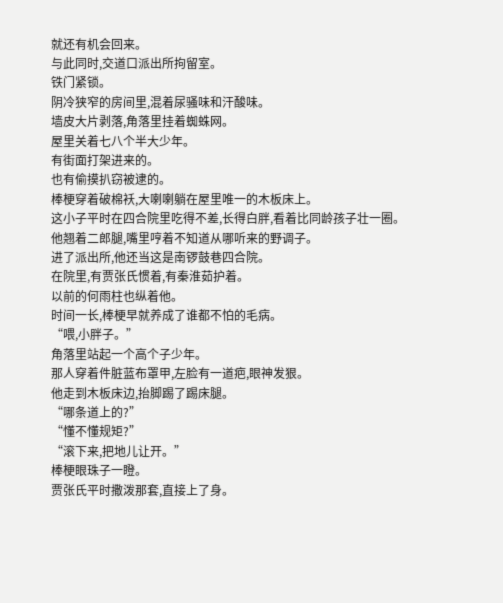就还有机会回来。
与此同时,交道口派出所拘留室。
铁门紧锁。
阴冷狭窄的房间里,混着尿骚味和汗酸味。
墙皮大片剥落,角落里挂着蜘蛛网。
屋里关着七八个半大少年。
有街面打架进来的。
也有偷摸扒窃被逮的。
棒梗穿着破棉袄,大喇喇躺在屋里唯一的木板床上。
这小子平时在四合院里吃得不差,长得白胖,看着比同龄孩子壮一圈。
他翘着二郎腿,嘴里哼着不知道从哪听来的野调子。
进了派出所,他还当这是南锣鼓巷四合院。
在院里,有贾张氏惯着,有秦淮茹护着。
以前的何雨柱也纵着他。
时间一长,棒梗早就养成了谁都不怕的毛病。
“喂,小胖子。”
角落里站起一个高个子少年。
那人穿着件脏蓝布罩甲,左脸有一道疤,眼神发狠。
他走到木板床边,抬脚踢了踢床腿。
“哪条道上的?”
“懂不懂规矩?”
“滚下来,把地儿让开。”
棒梗眼珠子一瞪。
贾张氏平时撒泼那套,直接上了身。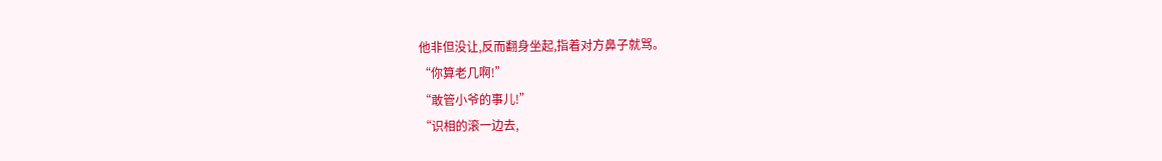他非但没让,反而翻身坐起,指着对方鼻子就骂。
“你算老几啊!”
“敢管小爷的事儿!”
“识相的滚一边去,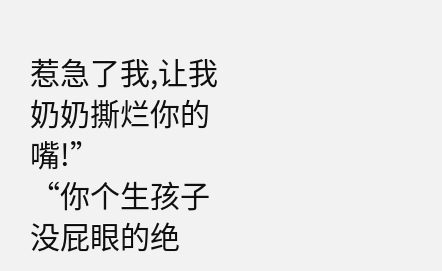惹急了我,让我奶奶撕烂你的嘴!”
“你个生孩子没屁眼的绝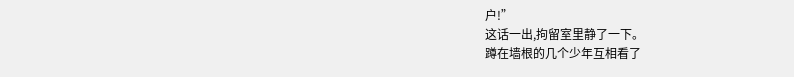户!”
这话一出,拘留室里静了一下。
蹲在墙根的几个少年互相看了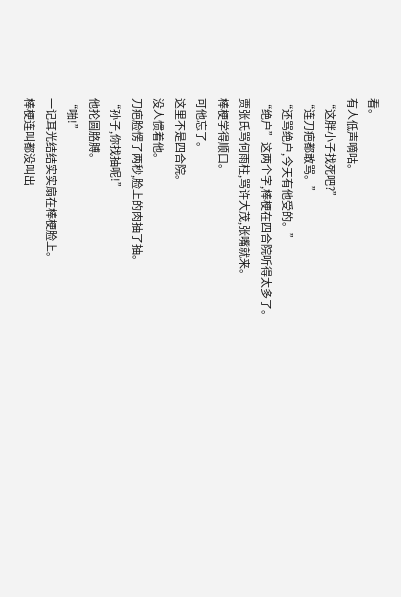看。
有人低声嘀咕。
“这胖小子找死吧?”
“连刀疤都敢骂。”
“还骂绝户,今天有他受的。”
“绝户”这两个字,棒梗在四合院听得太多了。
贾张氏骂何雨柱,骂许大茂,张嘴就来。
棒梗学得顺口。
可他忘了。
这里不是四合院。
没人惯着他。
刀疤脸愣了两秒,脸上的肉抽了抽。
“孙子,你找抽呢!”
他抡圆胳膊。
“啪!”
一记耳光结结实实扇在棒梗脸上。
棒梗连叫都没叫出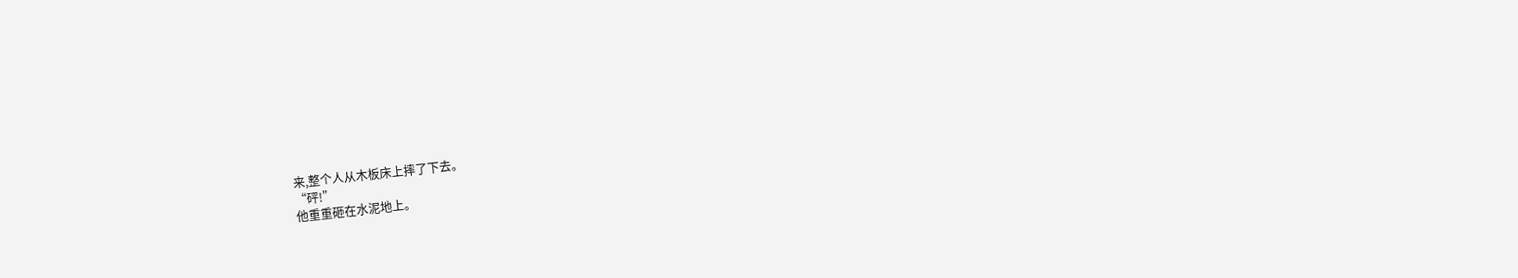来,整个人从木板床上摔了下去。
“砰!”
他重重砸在水泥地上。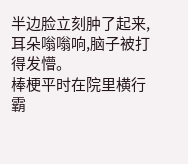半边脸立刻肿了起来,耳朵嗡嗡响,脑子被打得发懵。
棒梗平时在院里横行霸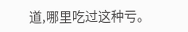道,哪里吃过这种亏。